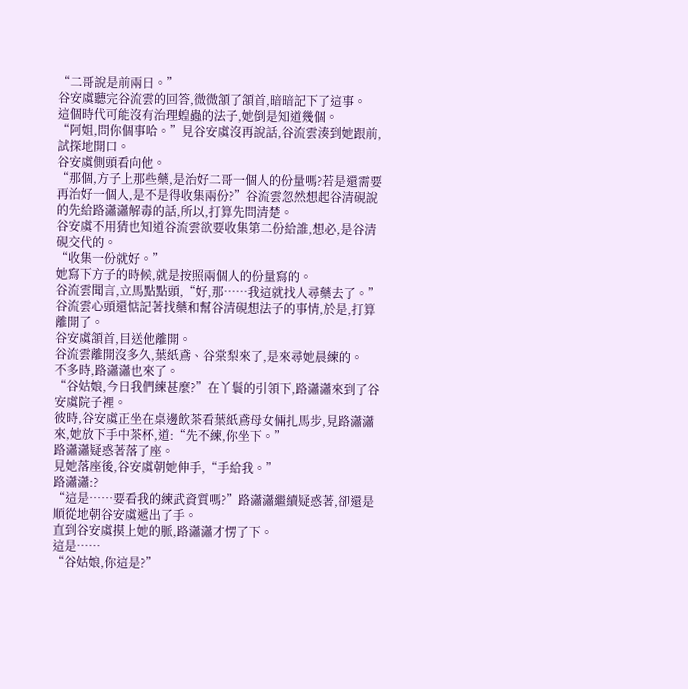“二哥說是前兩日。”
谷安虞聽完谷流雲的回答,微微頷了頷首,暗暗記下了這事。
這個時代可能沒有治理蝗蟲的法子,她倒是知道幾個。
“阿姐,問你個事哈。”見谷安虞沒再說話,谷流雲湊到她跟前,試探地開口。
谷安虞側頭看向他。
“那個,方子上那些藥,是治好二哥一個人的份量嗎?若是還需要再治好一個人,是不是得收集兩份?”谷流雲忽然想起谷清硯說的先給路瀟瀟解毒的話,所以,打算先問清楚。
谷安虞不用猜也知道谷流雲欲要收集第二份給誰,想必,是谷清硯交代的。
“收集一份就好。”
她寫下方子的時候,就是按照兩個人的份量寫的。
谷流雲聞言,立馬點點頭,“好,那……我這就找人尋藥去了。”
谷流雲心頭還惦記著找藥和幫谷清硯想法子的事情,於是,打算離開了。
谷安虞頷首,目送他離開。
谷流雲離開沒多久,葉紙鳶、谷棠梨來了,是來尋她晨練的。
不多時,路瀟瀟也來了。
“谷姑娘,今日我們練甚麼?”在丫鬟的引領下,路瀟瀟來到了谷安虞院子裡。
彼時,谷安虞正坐在桌邊飲茶看葉紙鳶母女倆扎馬步,見路瀟瀟來,她放下手中茶杯,道:“先不練,你坐下。”
路瀟瀟疑惑著落了座。
見她落座後,谷安虞朝她伸手,“手給我。”
路瀟瀟:?
“這是……要看我的練武資質嗎?”路瀟瀟繼續疑惑著,卻還是順從地朝谷安虞遞出了手。
直到谷安虞摸上她的脈,路瀟瀟才愣了下。
這是……
“谷姑娘,你這是?”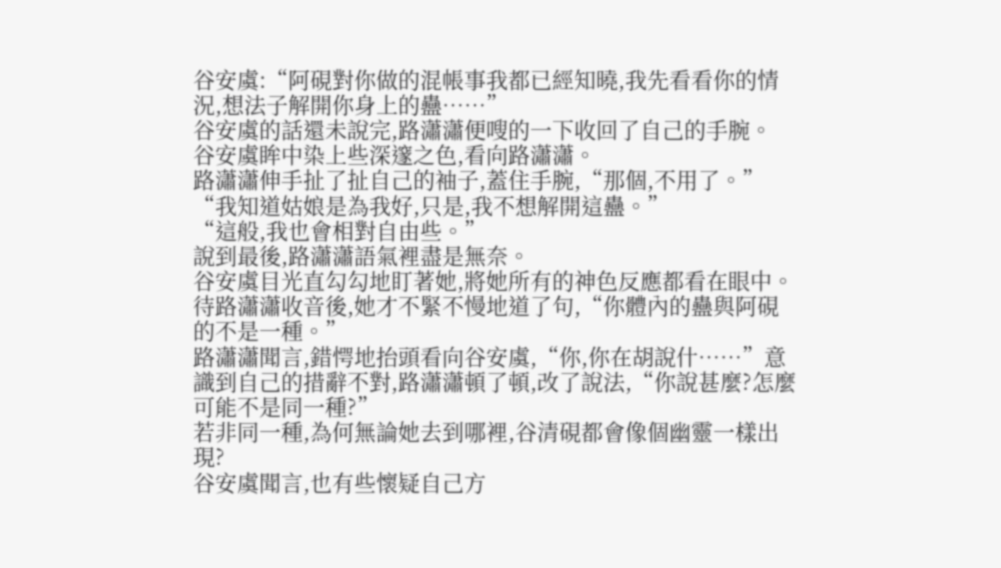谷安虞:“阿硯對你做的混帳事我都已經知曉,我先看看你的情況,想法子解開你身上的蠱……”
谷安虞的話還未說完,路瀟瀟便嗖的一下收回了自己的手腕。
谷安虞眸中染上些深邃之色,看向路瀟瀟。
路瀟瀟伸手扯了扯自己的袖子,蓋住手腕,“那個,不用了。”
“我知道姑娘是為我好,只是,我不想解開這蠱。”
“這般,我也會相對自由些。”
說到最後,路瀟瀟語氣裡盡是無奈。
谷安虞目光直勾勾地盯著她,將她所有的神色反應都看在眼中。
待路瀟瀟收音後,她才不緊不慢地道了句,“你體內的蠱與阿硯的不是一種。”
路瀟瀟聞言,錯愕地抬頭看向谷安虞,“你,你在胡說什……”意識到自己的措辭不對,路瀟瀟頓了頓,改了說法,“你說甚麼?怎麼可能不是同一種?”
若非同一種,為何無論她去到哪裡,谷清硯都會像個幽靈一樣出現?
谷安虞聞言,也有些懷疑自己方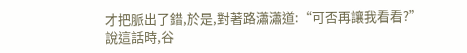才把脈出了錯,於是,對著路瀟瀟道:“可否再讓我看看?”
說這話時,谷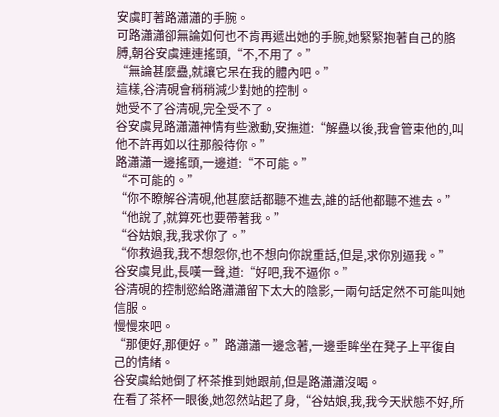安虞盯著路瀟瀟的手腕。
可路瀟瀟卻無論如何也不肯再遞出她的手腕,她緊緊抱著自己的胳膊,朝谷安虞連連搖頭,“不,不用了。”
“無論甚麼蠱,就讓它呆在我的體內吧。”
這樣,谷清硯會稍稍減少對她的控制。
她受不了谷清硯,完全受不了。
谷安虞見路瀟瀟神情有些激動,安撫道:“解蠱以後,我會管束他的,叫他不許再如以往那般待你。”
路瀟瀟一邊搖頭,一邊道:“不可能。”
“不可能的。”
“你不瞭解谷清硯,他甚麼話都聽不進去,誰的話他都聽不進去。”
“他說了,就算死也要帶著我。”
“谷姑娘,我,我求你了。”
“你救過我,我不想怨你,也不想向你說重話,但是,求你別逼我。”
谷安虞見此,長嘆一聲,道:“好吧,我不逼你。”
谷清硯的控制慾給路瀟瀟留下太大的陰影,一兩句話定然不可能叫她信服。
慢慢來吧。
“那便好,那便好。”路瀟瀟一邊念著,一邊垂眸坐在凳子上平復自己的情緒。
谷安虞給她倒了杯茶推到她跟前,但是路瀟瀟沒喝。
在看了茶杯一眼後,她忽然站起了身,“谷姑娘,我,我今天狀態不好,所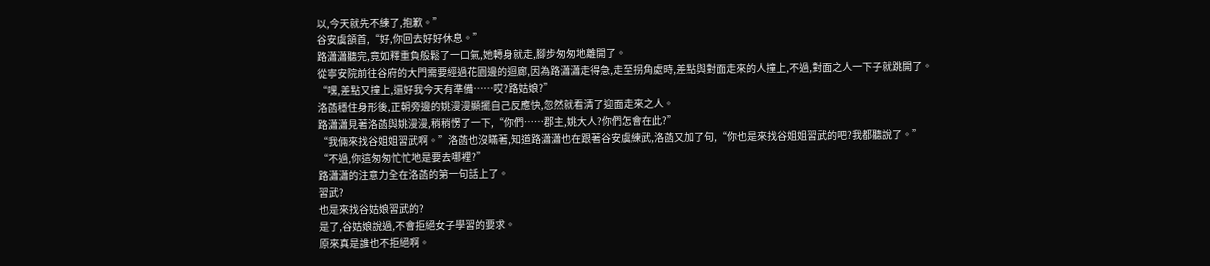以,今天就先不練了,抱歉。”
谷安虞頷首,“好,你回去好好休息。”
路瀟瀟聽完,竟如釋重負般鬆了一口氣,她轉身就走,腳步匆匆地離開了。
從寧安院前往谷府的大門需要經過花園邊的迴廊,因為路瀟瀟走得急,走至拐角處時,差點與對面走來的人撞上,不過,對面之人一下子就跳開了。
“嘿,差點又撞上,還好我今天有準備……哎?路姑娘?”
洛菡穩住身形後,正朝旁邊的姚漫漫顯擺自己反應快,忽然就看清了迎面走來之人。
路瀟瀟見著洛菡與姚漫漫,稍稍愣了一下,“你們……郡主,姚大人?你們怎會在此?”
“我倆來找谷姐姐習武啊。”洛菡也沒瞞著,知道路瀟瀟也在跟著谷安虞練武,洛菡又加了句,“你也是來找谷姐姐習武的吧?我都聽說了。”
“不過,你這匆匆忙忙地是要去哪裡?”
路瀟瀟的注意力全在洛菡的第一句話上了。
習武?
也是來找谷姑娘習武的?
是了,谷姑娘說過,不會拒絕女子學習的要求。
原來真是誰也不拒絕啊。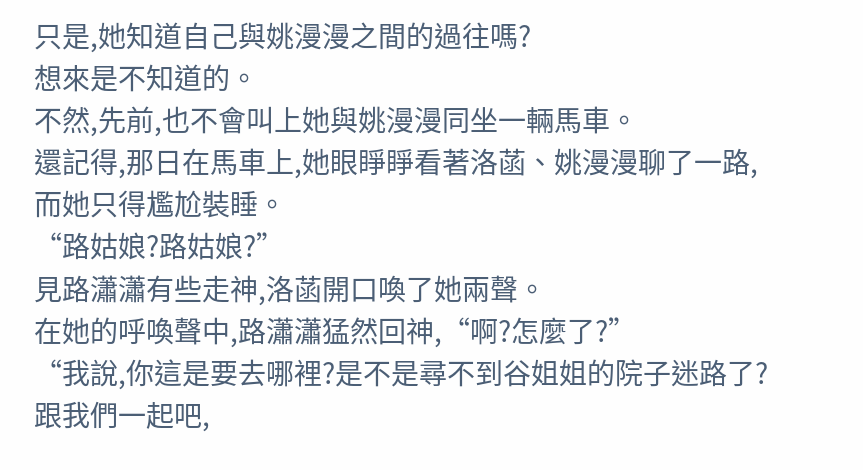只是,她知道自己與姚漫漫之間的過往嗎?
想來是不知道的。
不然,先前,也不會叫上她與姚漫漫同坐一輛馬車。
還記得,那日在馬車上,她眼睜睜看著洛菡、姚漫漫聊了一路,而她只得尷尬裝睡。
“路姑娘?路姑娘?”
見路瀟瀟有些走神,洛菡開口喚了她兩聲。
在她的呼喚聲中,路瀟瀟猛然回神,“啊?怎麼了?”
“我說,你這是要去哪裡?是不是尋不到谷姐姐的院子迷路了?跟我們一起吧,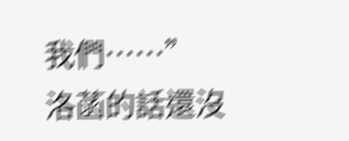我們……”
洛菡的話還沒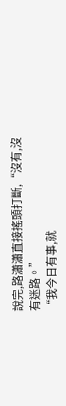說完,路瀟瀟直接搖頭打斷,“沒有,沒有迷路。”
“我今日有事,就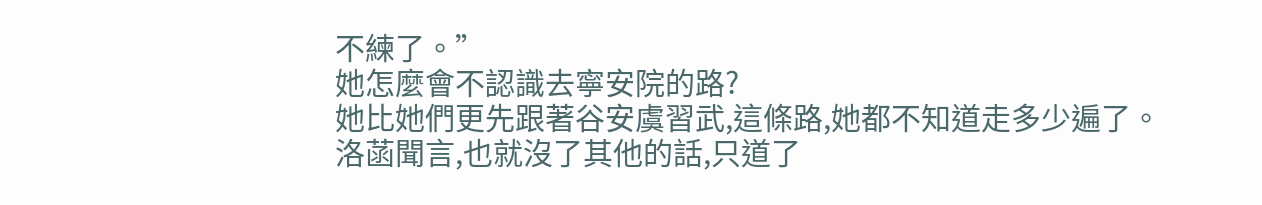不練了。”
她怎麼會不認識去寧安院的路?
她比她們更先跟著谷安虞習武,這條路,她都不知道走多少遍了。
洛菡聞言,也就沒了其他的話,只道了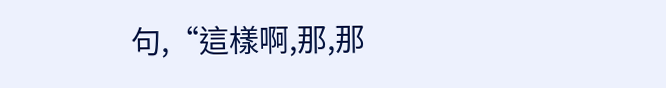句,“這樣啊,那,那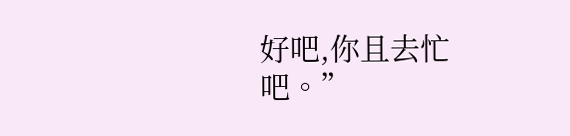好吧,你且去忙吧。”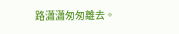路瀟瀟匆匆離去。